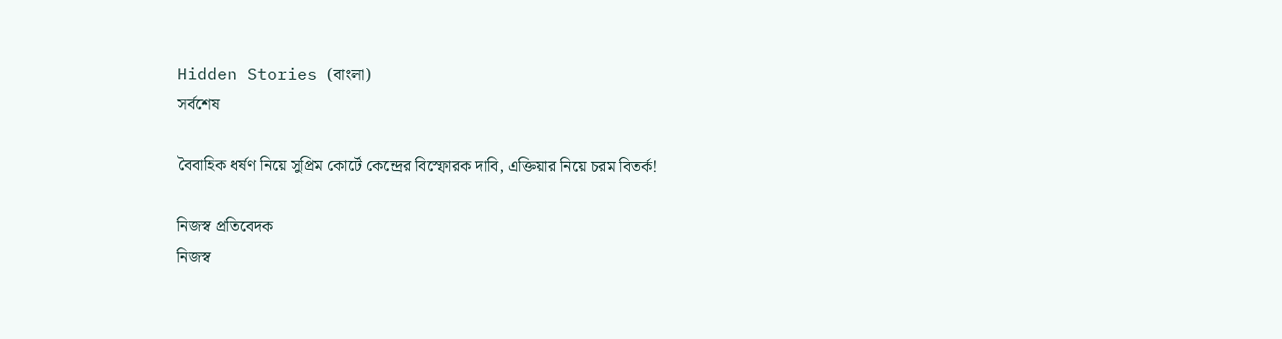Hidden Stories (বাংলা)
সর্বশেষ

বৈবাহিক ধর্ষণ নিয়ে সুপ্রিম কোর্টে কেন্দ্রের বিস্ফোরক দাবি, এক্তিয়ার নিয়ে চরম বিতর্ক!

নিজস্ব প্রতিবেদক
নিজস্ব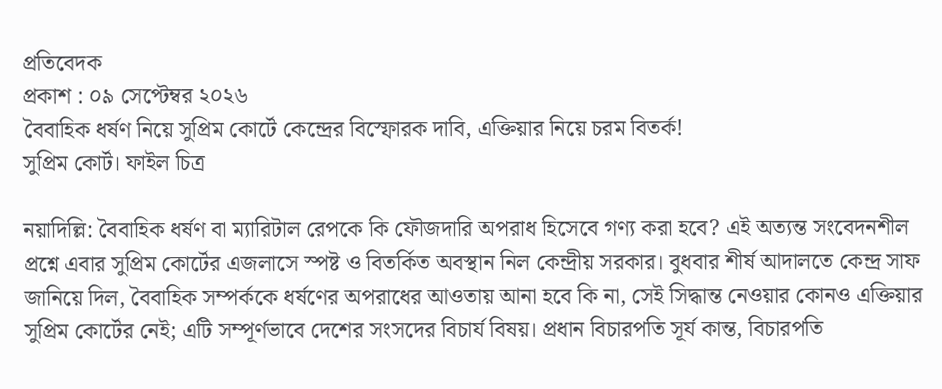প্রতিবেদক
প্রকাশ : ০৯ সেপ্টেম্বর ২০২৬
বৈবাহিক ধর্ষণ নিয়ে সুপ্রিম কোর্টে কেন্দ্রের বিস্ফোরক দাবি, এক্তিয়ার নিয়ে চরম বিতর্ক!
সুপ্রিম কোর্ট। ফাইল চিত্র

নয়াদিল্লি: বৈবাহিক ধর্ষণ বা ম্যারিটাল রেপকে কি ফৌজদারি অপরাধ হিসেবে গণ্য করা হবে? এই অত্যন্ত সংবেদনশীল প্রশ্নে এবার সুপ্রিম কোর্টের এজলাসে স্পষ্ট ও বিতর্কিত অবস্থান নিল কেন্দ্রীয় সরকার। বুধবার শীর্ষ আদালতে কেন্দ্র সাফ জানিয়ে দিল, বৈবাহিক সম্পর্ককে ধর্ষণের অপরাধের আওতায় আনা হবে কি না, সেই সিদ্ধান্ত নেওয়ার কোনও এক্তিয়ার সুপ্রিম কোর্টের নেই; এটি সম্পূর্ণভাবে দেশের সংসদের বিচার্য বিষয়। প্রধান বিচারপতি সূর্য কান্ত, বিচারপতি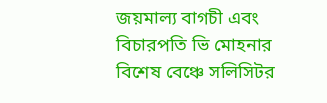জয়মাল্য বাগচী এবং বিচারপতি ভি মোহনার বিশেষ বেঞ্চে সলিসিটর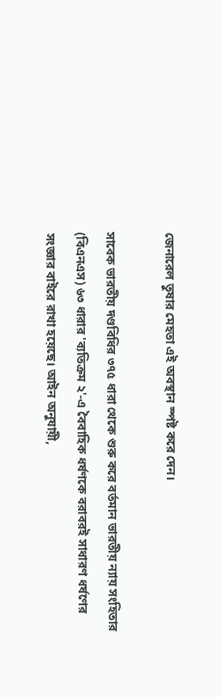জেনারেল তুষার মেহতা এই অবস্থান স্পষ্ট করে দেন।

সাবেক ভারতীয় দণ্ডবিধির ৩৭৫ ধারা থেকে শুরু করে বর্তমান ভারতীয় ন্যায় সংহিতার (বিএনএস) ৬৩ ধারার 'ব্যতিক্রম ২'-এ বৈবাহিক ধর্ষণকে বরাবরই সাধারণ ধর্ষণের সংজ্ঞার বাইরে রাখা হয়েছে। আইন অনুযায়ী,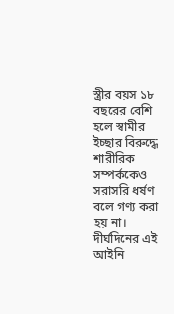স্ত্রীর বয়স ১৮ বছরের বেশি হলে স্বামীর ইচ্ছার বিরুদ্ধে শারীরিক সম্পর্ককেও সরাসরি ধর্ষণ বলে গণ্য করা হয় না। দীর্ঘদিনের এই আইনি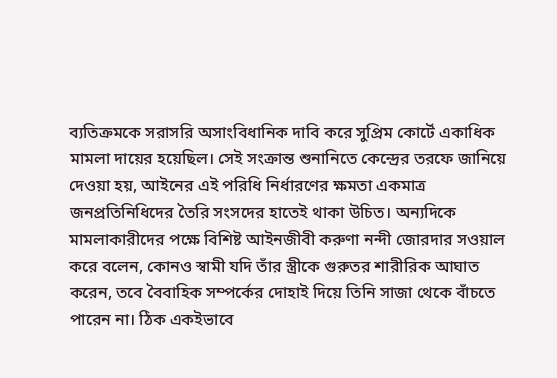ব্যতিক্রমকে সরাসরি অসাংবিধানিক দাবি করে সুপ্রিম কোর্টে একাধিক মামলা দায়ের হয়েছিল। সেই সংক্রান্ত শুনানিতে কেন্দ্রের তরফে জানিয়ে দেওয়া হয়, আইনের এই পরিধি নির্ধারণের ক্ষমতা একমাত্র জনপ্রতিনিধিদের তৈরি সংসদের হাতেই থাকা উচিত। অন্যদিকে মামলাকারীদের পক্ষে বিশিষ্ট আইনজীবী করুণা নন্দী জোরদার সওয়াল করে বলেন, কোনও স্বামী যদি তাঁর স্ত্রীকে গুরুতর শারীরিক আঘাত করেন, তবে বৈবাহিক সম্পর্কের দোহাই দিয়ে তিনি সাজা থেকে বাঁচতে পারেন না। ঠিক একইভাবে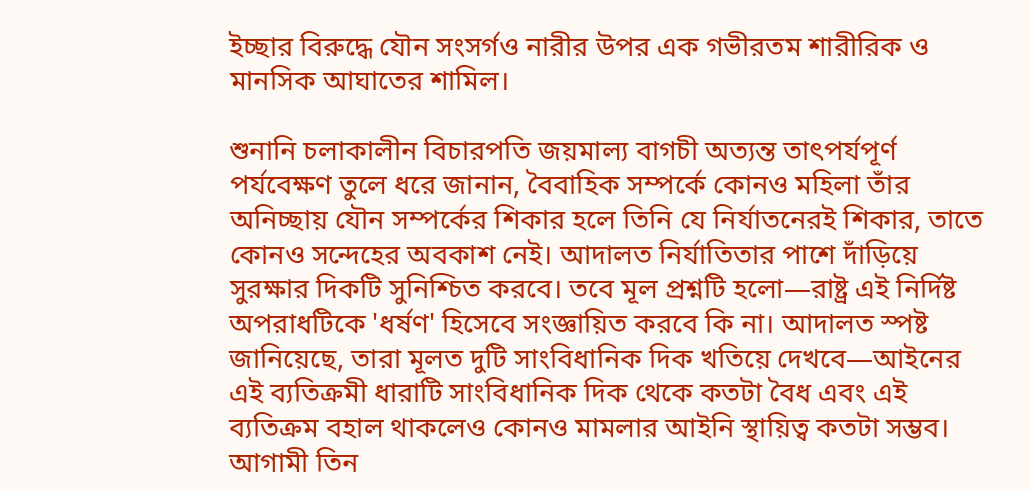ইচ্ছার বিরুদ্ধে যৌন সংসর্গও নারীর উপর এক গভীরতম শারীরিক ও মানসিক আঘাতের শামিল।

শুনানি চলাকালীন বিচারপতি জয়মাল্য বাগচী অত্যন্ত তাৎপর্যপূর্ণ পর্যবেক্ষণ তুলে ধরে জানান, বৈবাহিক সম্পর্কে কোনও মহিলা তাঁর অনিচ্ছায় যৌন সম্পর্কের শিকার হলে তিনি যে নির্যাতনেরই শিকার, তাতে কোনও সন্দেহের অবকাশ নেই। আদালত নির্যাতিতার পাশে দাঁড়িয়ে সুরক্ষার দিকটি সুনিশ্চিত করবে। তবে মূল প্রশ্নটি হলো—রাষ্ট্র এই নির্দিষ্ট অপরাধটিকে 'ধর্ষণ' হিসেবে সংজ্ঞায়িত করবে কি না। আদালত স্পষ্ট জানিয়েছে, তারা মূলত দুটি সাংবিধানিক দিক খতিয়ে দেখবে—আইনের এই ব্যতিক্রমী ধারাটি সাংবিধানিক দিক থেকে কতটা বৈধ এবং এই ব্যতিক্রম বহাল থাকলেও কোনও মামলার আইনি স্থায়িত্ব কতটা সম্ভব। আগামী তিন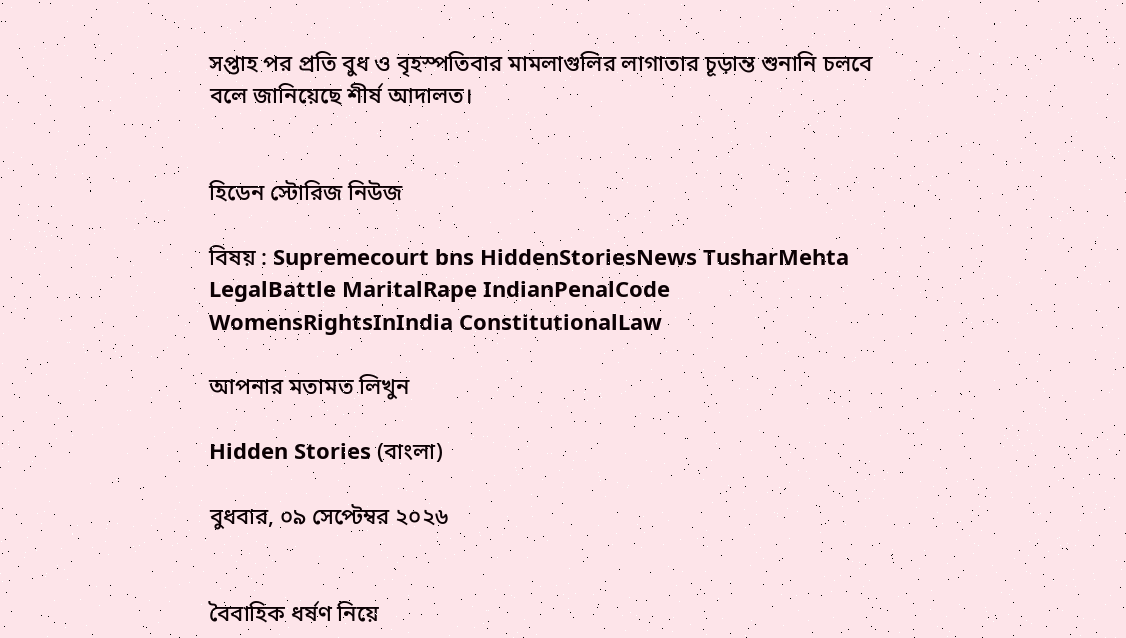সপ্তাহ পর প্রতি বুধ ও বৃহস্পতিবার মামলাগুলির লাগাতার চূড়ান্ত শুনানি চলবে বলে জানিয়েছে শীর্ষ আদালত।


হিডেন স্টোরিজ নিউজ

বিষয় : Supremecourt bns HiddenStoriesNews TusharMehta LegalBattle MaritalRape IndianPenalCode WomensRightsInIndia ConstitutionalLaw

আপনার মতামত লিখুন

Hidden Stories (বাংলা)

বুধবার, ০৯ সেপ্টেম্বর ২০২৬


বৈবাহিক ধর্ষণ নিয়ে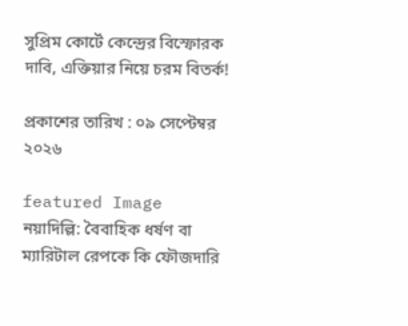সুপ্রিম কোর্টে কেন্দ্রের বিস্ফোরক দাবি, এক্তিয়ার নিয়ে চরম বিতর্ক!

প্রকাশের তারিখ : ০৯ সেপ্টেম্বর ২০২৬

featured Image
নয়াদিল্লি: বৈবাহিক ধর্ষণ বা ম্যারিটাল রেপকে কি ফৌজদারি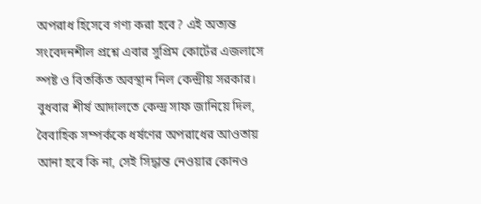অপরাধ হিসেবে গণ্য করা হবে? এই অত্যন্ত সংবেদনশীল প্রশ্নে এবার সুপ্রিম কোর্টের এজলাসে স্পষ্ট ও বিতর্কিত অবস্থান নিল কেন্দ্রীয় সরকার। বুধবার শীর্ষ আদালতে কেন্দ্র সাফ জানিয়ে দিল, বৈবাহিক সম্পর্ককে ধর্ষণের অপরাধের আওতায় আনা হবে কি না, সেই সিদ্ধান্ত নেওয়ার কোনও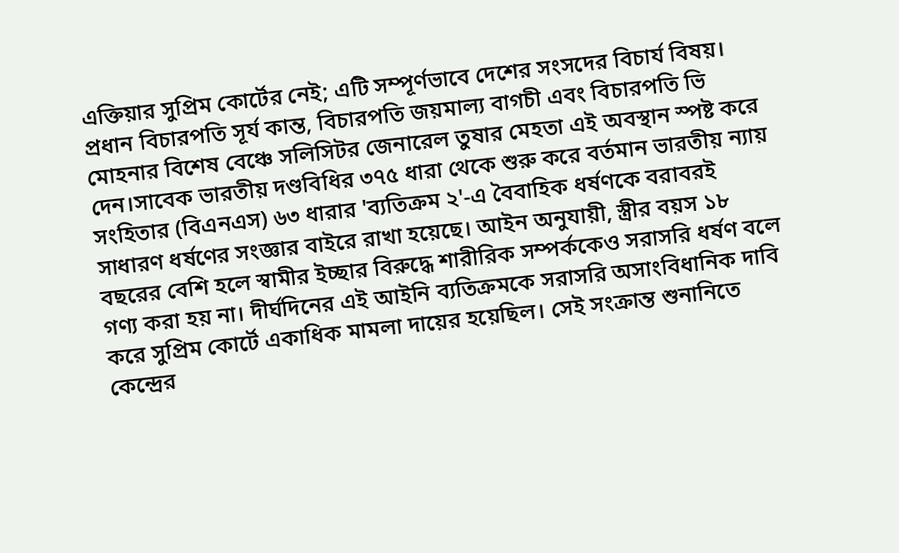এক্তিয়ার সুপ্রিম কোর্টের নেই; এটি সম্পূর্ণভাবে দেশের সংসদের বিচার্য বিষয়। প্রধান বিচারপতি সূর্য কান্ত, বিচারপতি জয়মাল্য বাগচী এবং বিচারপতি ভি মোহনার বিশেষ বেঞ্চে সলিসিটর জেনারেল তুষার মেহতা এই অবস্থান স্পষ্ট করে দেন।সাবেক ভারতীয় দণ্ডবিধির ৩৭৫ ধারা থেকে শুরু করে বর্তমান ভারতীয় ন্যায় সংহিতার (বিএনএস) ৬৩ ধারার 'ব্যতিক্রম ২'-এ বৈবাহিক ধর্ষণকে বরাবরই সাধারণ ধর্ষণের সংজ্ঞার বাইরে রাখা হয়েছে। আইন অনুযায়ী, স্ত্রীর বয়স ১৮ বছরের বেশি হলে স্বামীর ইচ্ছার বিরুদ্ধে শারীরিক সম্পর্ককেও সরাসরি ধর্ষণ বলে গণ্য করা হয় না। দীর্ঘদিনের এই আইনি ব্যতিক্রমকে সরাসরি অসাংবিধানিক দাবি করে সুপ্রিম কোর্টে একাধিক মামলা দায়ের হয়েছিল। সেই সংক্রান্ত শুনানিতে কেন্দ্রের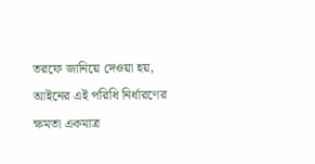তরফে জানিয়ে দেওয়া হয়, আইনের এই পরিধি নির্ধারণের ক্ষমতা একমাত্র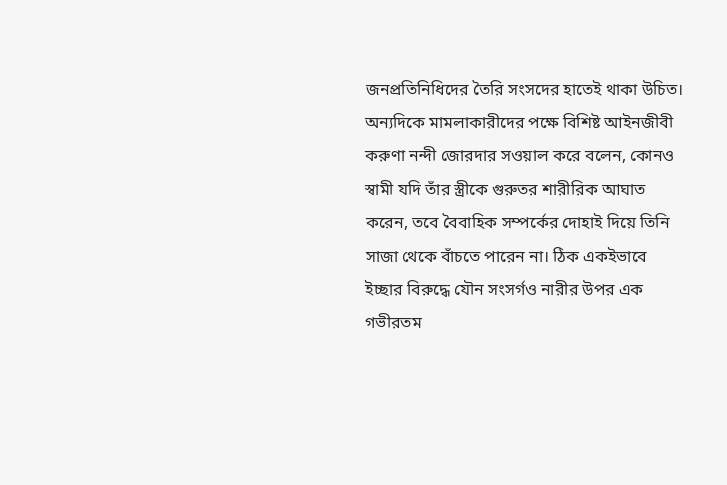জনপ্রতিনিধিদের তৈরি সংসদের হাতেই থাকা উচিত। অন্যদিকে মামলাকারীদের পক্ষে বিশিষ্ট আইনজীবী করুণা নন্দী জোরদার সওয়াল করে বলেন, কোনও স্বামী যদি তাঁর স্ত্রীকে গুরুতর শারীরিক আঘাত করেন, তবে বৈবাহিক সম্পর্কের দোহাই দিয়ে তিনি সাজা থেকে বাঁচতে পারেন না। ঠিক একইভাবে ইচ্ছার বিরুদ্ধে যৌন সংসর্গও নারীর উপর এক গভীরতম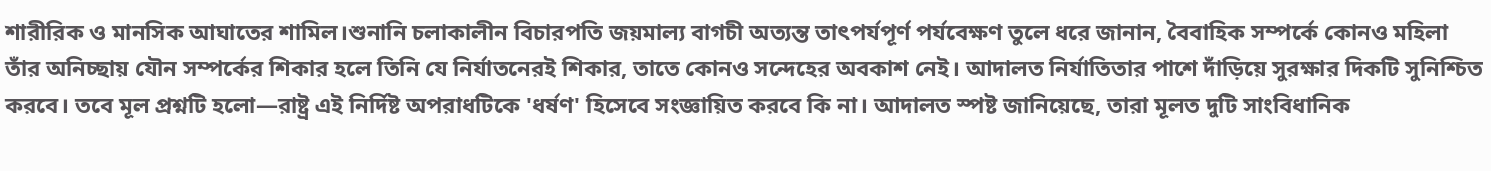শারীরিক ও মানসিক আঘাতের শামিল।শুনানি চলাকালীন বিচারপতি জয়মাল্য বাগচী অত্যন্ত তাৎপর্যপূর্ণ পর্যবেক্ষণ তুলে ধরে জানান, বৈবাহিক সম্পর্কে কোনও মহিলা তাঁর অনিচ্ছায় যৌন সম্পর্কের শিকার হলে তিনি যে নির্যাতনেরই শিকার, তাতে কোনও সন্দেহের অবকাশ নেই। আদালত নির্যাতিতার পাশে দাঁড়িয়ে সুরক্ষার দিকটি সুনিশ্চিত করবে। তবে মূল প্রশ্নটি হলো—রাষ্ট্র এই নির্দিষ্ট অপরাধটিকে 'ধর্ষণ' হিসেবে সংজ্ঞায়িত করবে কি না। আদালত স্পষ্ট জানিয়েছে, তারা মূলত দুটি সাংবিধানিক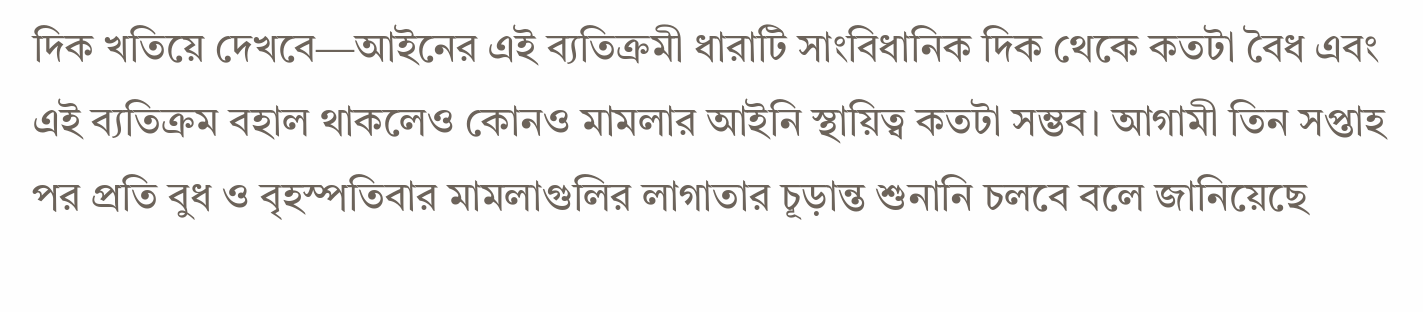দিক খতিয়ে দেখবে—আইনের এই ব্যতিক্রমী ধারাটি সাংবিধানিক দিক থেকে কতটা বৈধ এবং এই ব্যতিক্রম বহাল থাকলেও কোনও মামলার আইনি স্থায়িত্ব কতটা সম্ভব। আগামী তিন সপ্তাহ পর প্রতি বুধ ও বৃহস্পতিবার মামলাগুলির লাগাতার চূড়ান্ত শুনানি চলবে বলে জানিয়েছে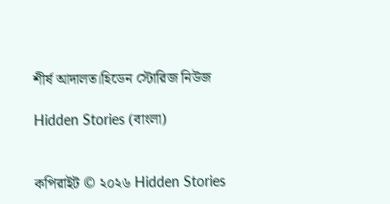শীর্ষ আদালত।হিডেন স্টোরিজ নিউজ

Hidden Stories (বাংলা)


কপিরাইট © ২০২৬ Hidden Stories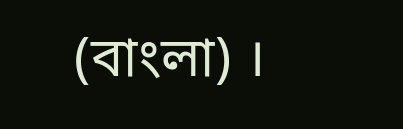(বাংলা) ।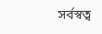সর্বস্বত্ব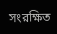সংরক্ষিত